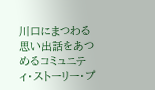川口にまつわる思い出話をあつめるコミュニティ・ストーリー・プ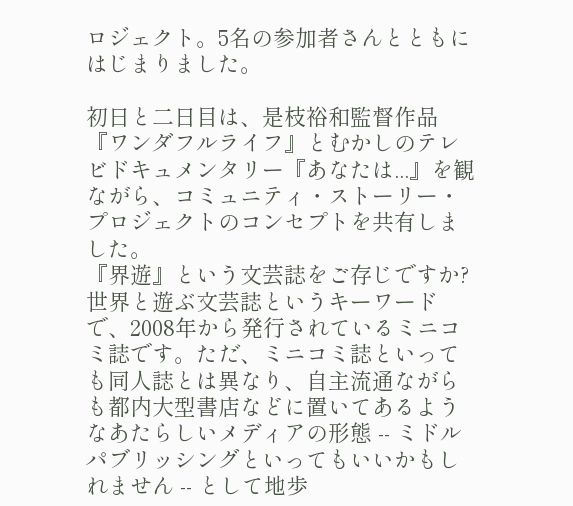ロジェクト。5名の参加者さんとともにはじまりました。

初日と二日目は、是枝裕和監督作品『ワンダフルライフ』とむかしのテレビドキュメンタリー『あなたは...』を観ながら、コミュニティ・ストーリー・プロジェクトのコンセプトを共有しました。
『界遊』という文芸誌をご存じですか?
世界と遊ぶ文芸誌というキーワードで、2008年から発行されているミニコミ誌です。ただ、ミニコミ誌といっても同人誌とは異なり、自主流通ながらも都内大型書店などに置いてあるようなあたらしいメディアの形態 -- ミドルパブリッシングといってもいいかもしれません -- として地歩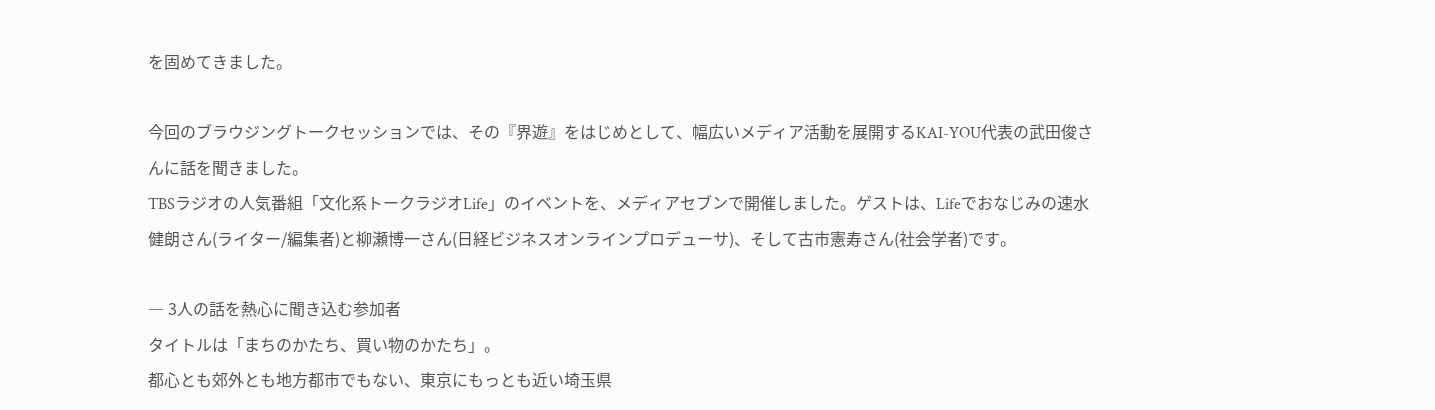を固めてきました。

今回のブラウジングトークセッションでは、その『界遊』をはじめとして、幅広いメディア活動を展開するKAI-YOU代表の武田俊さんに話を聞きました。
TBSラジオの人気番組「文化系トークラジオLife」のイベントを、メディアセブンで開催しました。ゲストは、Lifeでおなじみの速水健朗さん(ライター/編集者)と柳瀬博一さん(日経ビジネスオンラインプロデューサ)、そして古市憲寿さん(社会学者)です。

― 3人の話を熱心に聞き込む参加者
タイトルは「まちのかたち、買い物のかたち」。
都心とも郊外とも地方都市でもない、東京にもっとも近い埼玉県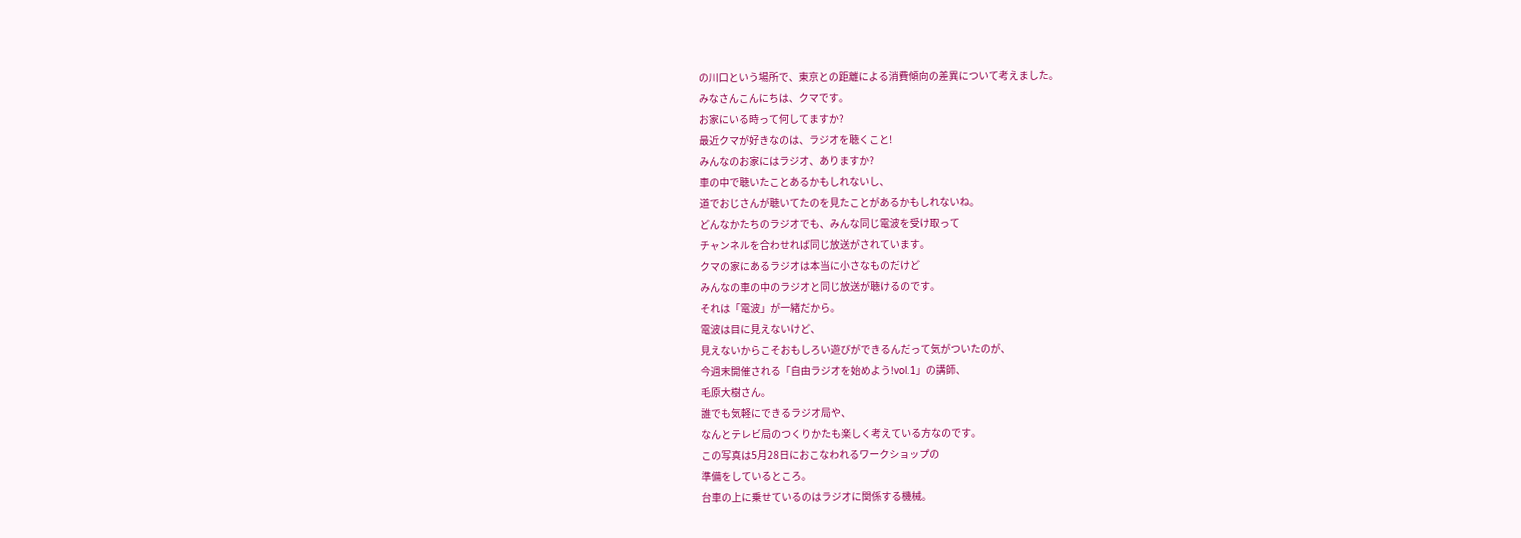の川口という場所で、東京との距離による消費傾向の差異について考えました。
みなさんこんにちは、クマです。
お家にいる時って何してますか?
最近クマが好きなのは、ラジオを聴くこと!
みんなのお家にはラジオ、ありますか?
車の中で聴いたことあるかもしれないし、
道でおじさんが聴いてたのを見たことがあるかもしれないね。
どんなかたちのラジオでも、みんな同じ電波を受け取って
チャンネルを合わせれば同じ放送がされています。
クマの家にあるラジオは本当に小さなものだけど
みんなの車の中のラジオと同じ放送が聴けるのです。
それは「電波」が一緒だから。
電波は目に見えないけど、
見えないからこそおもしろい遊びができるんだって気がついたのが、
今週末開催される「自由ラジオを始めよう!vol.1」の講師、
毛原大樹さん。
誰でも気軽にできるラジオ局や、
なんとテレビ局のつくりかたも楽しく考えている方なのです。
この写真は5月28日におこなわれるワークショップの
準備をしているところ。
台車の上に乗せているのはラジオに関係する機械。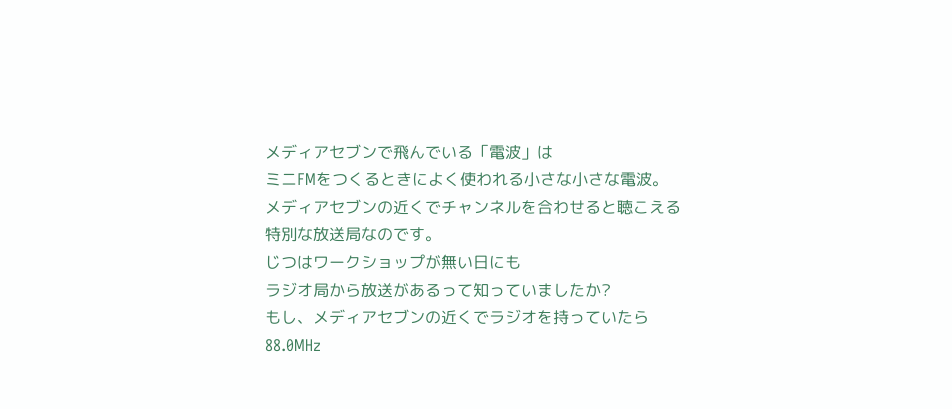メディアセブンで飛んでいる「電波」は
ミニFMをつくるときによく使われる小さな小さな電波。
メディアセブンの近くでチャンネルを合わせると聴こえる
特別な放送局なのです。
じつはワークショップが無い日にも
ラジオ局から放送があるって知っていましたか?
もし、メディアセブンの近くでラジオを持っていたら
88.0MHz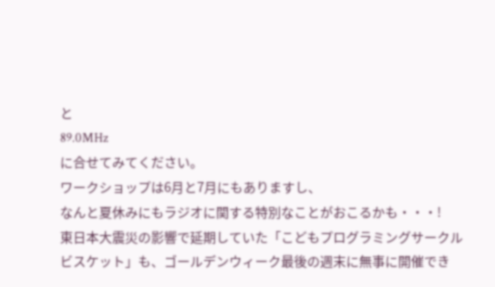と
89.0MHz
に合せてみてください。
ワークショップは6月と7月にもありますし、
なんと夏休みにもラジオに関する特別なことがおこるかも・・・!
東日本大震災の影響で延期していた「こどもプログラミングサークル ビスケット」も、ゴールデンウィーク最後の週末に無事に開催でき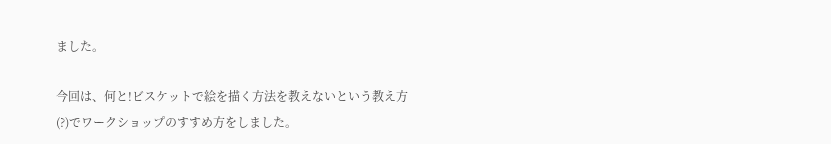ました。

今回は、何と!ビスケットで絵を描く方法を教えないという教え方(?)でワークショップのすすめ方をしました。